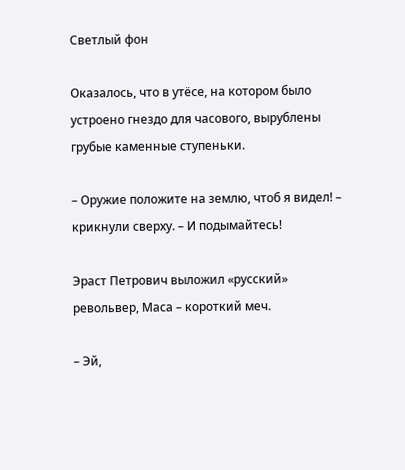Светлый фон

Оказалось, что в утёсе, на котором было устроено гнездо для часового, вырублены грубые каменные ступеньки.

– Оружие положите на землю, чтоб я видел! – крикнули сверху. – И подымайтесь!

Эраст Петрович выложил «русский» револьвер, Маса – короткий меч.

– Эй,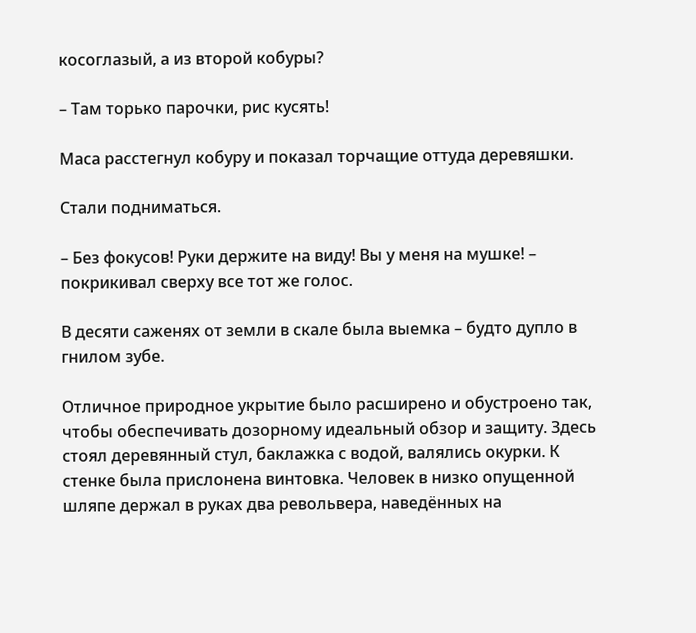косоглазый, а из второй кобуры?

– Там торько парочки, рис кусять!

Маса расстегнул кобуру и показал торчащие оттуда деревяшки.

Стали подниматься.

– Без фокусов! Руки держите на виду! Вы у меня на мушке! – покрикивал сверху все тот же голос.

В десяти саженях от земли в скале была выемка – будто дупло в гнилом зубе.

Отличное природное укрытие было расширено и обустроено так, чтобы обеспечивать дозорному идеальный обзор и защиту. Здесь стоял деревянный стул, баклажка с водой, валялись окурки. К стенке была прислонена винтовка. Человек в низко опущенной шляпе держал в руках два револьвера, наведённых на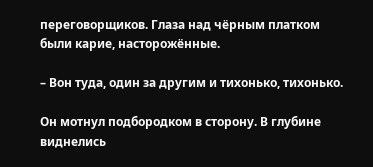переговорщиков. Глаза над чёрным платком были карие, насторожённые.

– Вон туда, один за другим и тихонько, тихонько.

Он мотнул подбородком в сторону. В глубине виднелись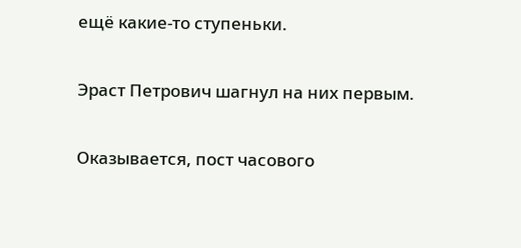ещё какие-то ступеньки.

Эраст Петрович шагнул на них первым.

Оказывается, пост часового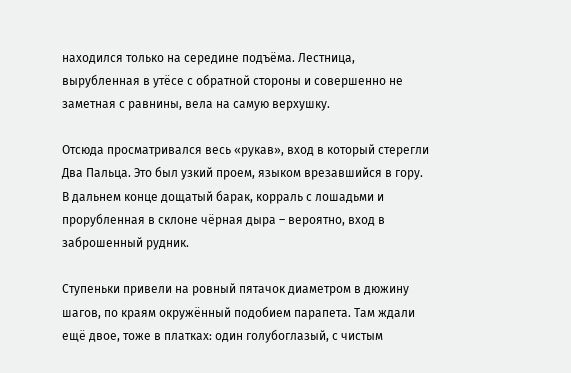находился только на середине подъёма. Лестница, вырубленная в утёсе с обратной стороны и совершенно не заметная с равнины, вела на самую верхушку.

Отсюда просматривался весь «рукав», вход в который стерегли Два Пальца. Это был узкий проем, языком врезавшийся в гору. В дальнем конце дощатый барак, корраль с лошадьми и прорубленная в склоне чёрная дыра – вероятно, вход в заброшенный рудник.

Ступеньки привели на ровный пятачок диаметром в дюжину шагов, по краям окружённый подобием парапета. Там ждали ещё двое, тоже в платках: один голубоглазый, с чистым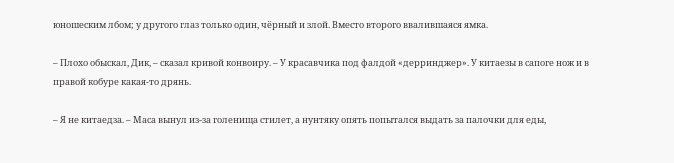юношеским лбом; у другого глаз только один, чёрный и злой. Вместо второго ввалившаяся ямка.

– Плохо обыскал, Дик, – сказал кривой конвоиру. – У красавчика под фалдой «дерринджер». У китаезы в сапоге нож и в правой кобуре какая-то дрянь.

– Я не китаедза. – Маса вынул из-за голенища стилет, а нунтяку опять попытался выдать за палочки для еды,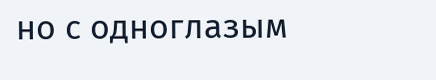но с одноглазым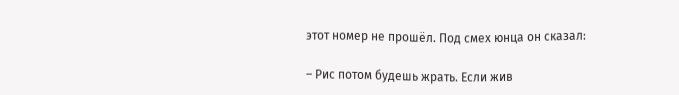этот номер не прошёл. Под смех юнца он сказал:

– Рис потом будешь жрать. Если жив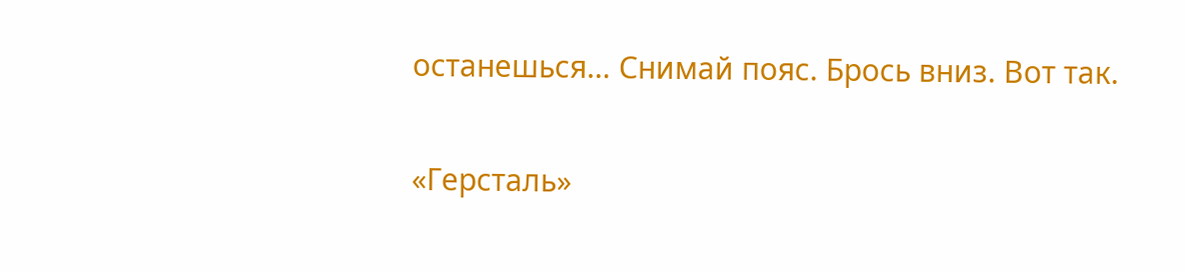останешься… Снимай пояс. Брось вниз. Вот так.

«Герсталь»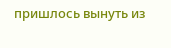пришлось вынуть из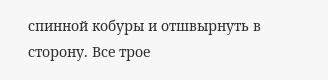спинной кобуры и отшвырнуть в сторону. Все трое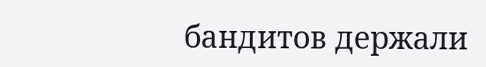бандитов держали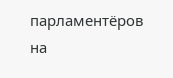парламентёров на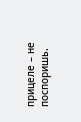прицеле – не поспоришь.